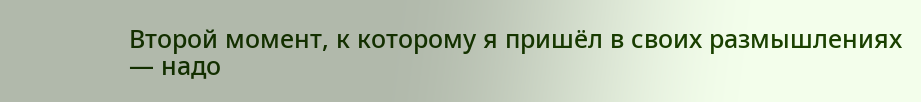Второй момент, к которому я пришёл в своих размышлениях — надо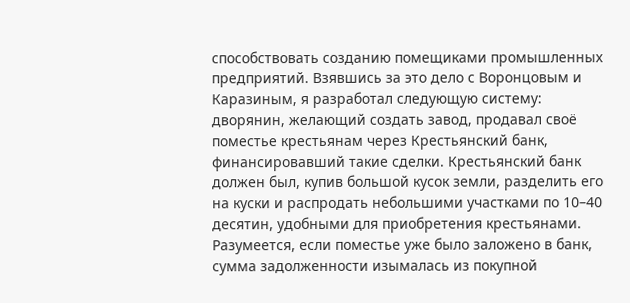способствовать созданию помещиками промышленных предприятий. Взявшись за это дело с Воронцовым и Каразиным, я разработал следующую систему: дворянин, желающий создать завод, продавал своё поместье крестьянам через Крестьянский банк, финансировавший такие сделки. Крестьянский банк должен был, купив большой кусок земли, разделить его на куски и распродать небольшими участками по 10–40 десятин, удобными для приобретения крестьянами. Разумеется, если поместье уже было заложено в банк, сумма задолженности изымалась из покупной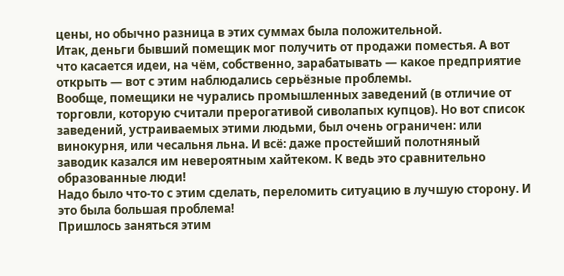цены, но обычно разница в этих суммах была положительной.
Итак, деньги бывший помещик мог получить от продажи поместья. А вот что касается идеи, на чём, собственно, зарабатывать — какое предприятие открыть — вот с этим наблюдались серьёзные проблемы.
Вообще, помещики не чурались промышленных заведений (в отличие от торговли, которую считали прерогативой сиволапых купцов). Но вот список заведений, устраиваемых этими людьми, был очень ограничен: или винокурня, или чесальня льна. И всё: даже простейший полотняный заводик казался им невероятным хайтеком. К ведь это сравнительно образованные люди!
Надо было что-то с этим сделать, переломить ситуацию в лучшую сторону. И это была большая проблема!
Пришлось заняться этим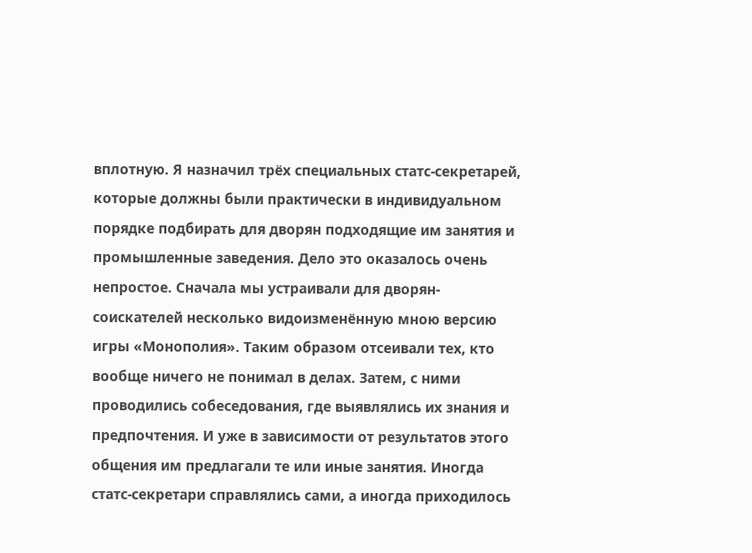вплотную. Я назначил трёх специальных статс-секретарей, которые должны были практически в индивидуальном порядке подбирать для дворян подходящие им занятия и промышленные заведения. Дело это оказалось очень непростое. Сначала мы устраивали для дворян-соискателей несколько видоизменённую мною версию игры «Монополия». Таким образом отсеивали тех, кто вообще ничего не понимал в делах. Затем, с ними проводились собеседования, где выявлялись их знания и предпочтения. И уже в зависимости от результатов этого общения им предлагали те или иные занятия. Иногда статс-секретари справлялись сами, а иногда приходилось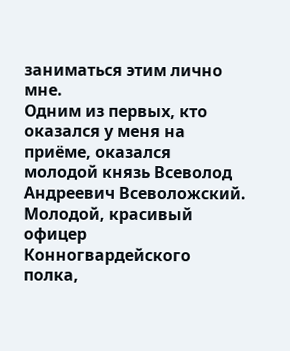заниматься этим лично мне.
Одним из первых, кто оказался у меня на приёме, оказался молодой князь Всеволод Андреевич Всеволожский. Молодой, красивый офицер Конногвардейского полка,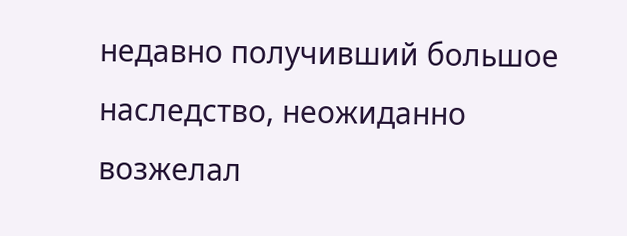недавно получивший большое наследство, неожиданно возжелал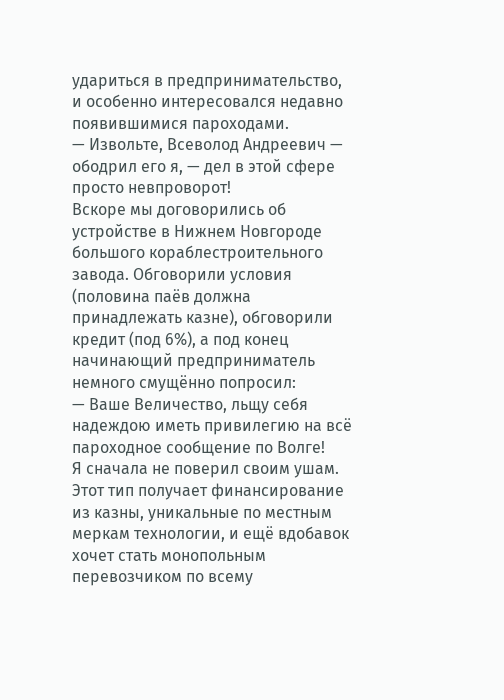удариться в предпринимательство, и особенно интересовался недавно появившимися пароходами.
— Извольте, Всеволод Андреевич — ободрил его я, — дел в этой сфере просто невпроворот!
Вскоре мы договорились об устройстве в Нижнем Новгороде большого кораблестроительного завода. Обговорили условия (половина паёв должна принадлежать казне), обговорили кредит (под 6%), а под конец начинающий предприниматель немного смущённо попросил:
— Ваше Величество, льщу себя надеждою иметь привилегию на всё пароходное сообщение по Волге!
Я сначала не поверил своим ушам. Этот тип получает финансирование из казны, уникальные по местным меркам технологии, и ещё вдобавок хочет стать монопольным перевозчиком по всему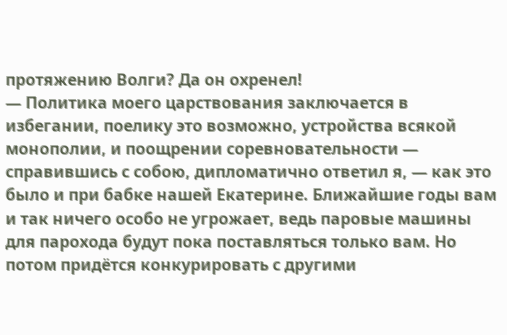протяжению Волги? Да он охренел!
— Политика моего царствования заключается в избегании, поелику это возможно, устройства всякой монополии, и поощрении соревновательности — справившись с собою, дипломатично ответил я, — как это было и при бабке нашей Екатерине. Ближайшие годы вам и так ничего особо не угрожает, ведь паровые машины для парохода будут пока поставляться только вам. Но потом придётся конкурировать с другими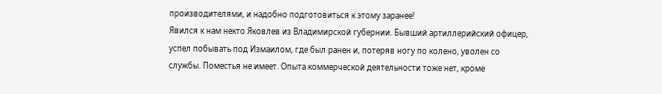производителями, и надобно подготовиться к этому заранее!
Явился к нам некто Яковлев из Владимирской губернии. Бывший артиллерийский офицер, успел побывать под Измаилом, где был ранен и, потеряв ногу по колено, уволен со службы. Поместья не имеет. Опыта коммерческой деятельности тоже нет, кроме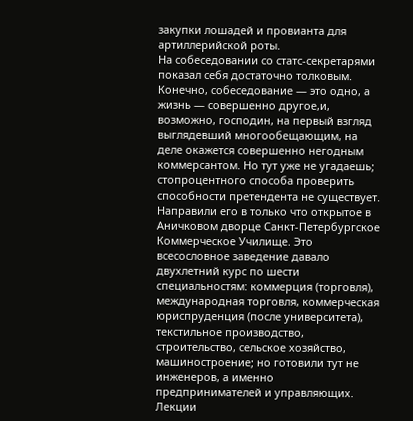закупки лошадей и провианта для артиллерийской роты.
На собеседовании со статс-секретарями показал себя достаточно толковым. Конечно, собеседование — это одно, а жизнь — совершенно другое,и, возможно, господин, на первый взгляд выглядевший многообещающим, на деле окажется совершенно негодным коммерсантом. Но тут уже не угадаешь; стопроцентного способа проверить способности претендента не существует.
Направили его в только что открытое в Аничковом дворце Санкт-Петербургское Коммерческое Училище. Это всесословное заведение давало двухлетний курс по шести специальностям: коммерция (торговля), международная торговля, коммерческая юриспруденция (после университета), текстильное производство, строительство, сельское хозяйство, машиностроение; но готовили тут не инженеров, а именно предпринимателей и управляющих. Лекции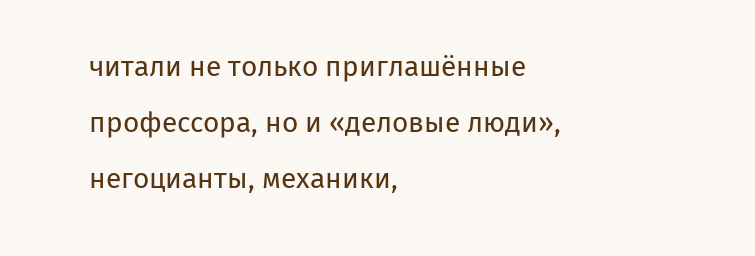читали не только приглашённые профессора, но и «деловые люди», негоцианты, механики,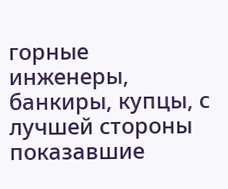горные инженеры, банкиры, купцы, с лучшей стороны показавшие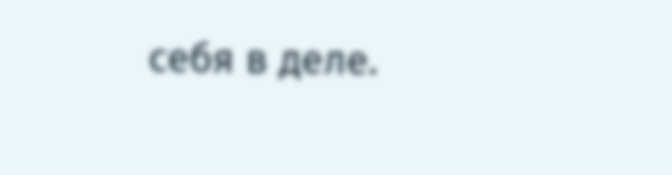себя в деле.